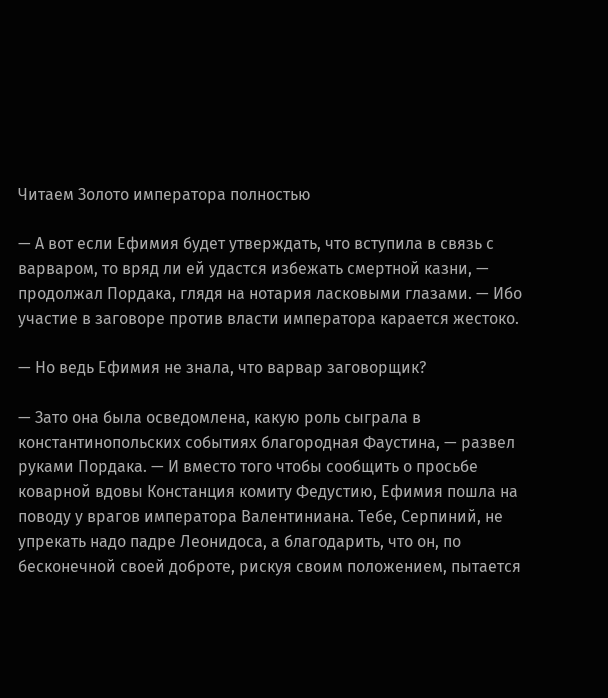Читаем Золото императора полностью

— А вот если Ефимия будет утверждать, что вступила в связь с варваром, то вряд ли ей удастся избежать смертной казни, — продолжал Пордака, глядя на нотария ласковыми глазами. — Ибо участие в заговоре против власти императора карается жестоко.

— Но ведь Ефимия не знала, что варвар заговорщик?

— Зато она была осведомлена, какую роль сыграла в константинопольских событиях благородная Фаустина, — развел руками Пордака. — И вместо того чтобы сообщить о просьбе коварной вдовы Констанция комиту Федустию, Ефимия пошла на поводу у врагов императора Валентиниана. Тебе, Серпиний, не упрекать надо падре Леонидоса, а благодарить, что он, по бесконечной своей доброте, рискуя своим положением, пытается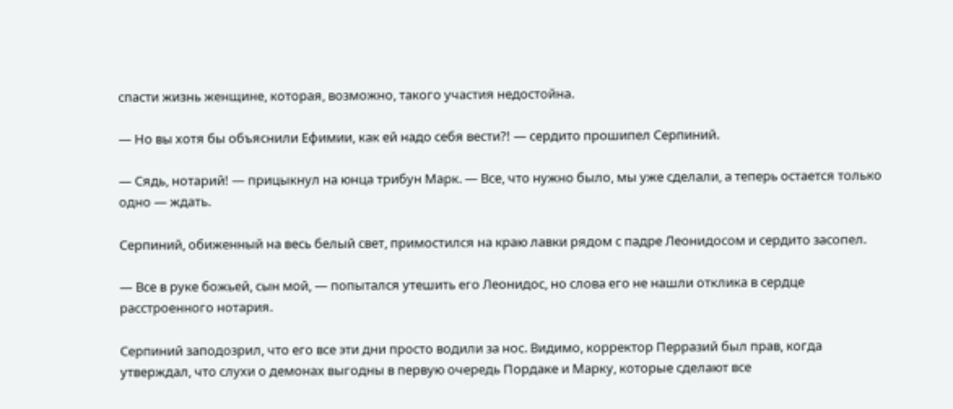спасти жизнь женщине, которая, возможно, такого участия недостойна.

— Но вы хотя бы объяснили Ефимии, как ей надо себя вести?! — сердито прошипел Серпиний.

— Сядь, нотарий! — прицыкнул на юнца трибун Марк. — Все, что нужно было, мы уже сделали, а теперь остается только одно — ждать.

Серпиний, обиженный на весь белый свет, примостился на краю лавки рядом с падре Леонидосом и сердито засопел.

— Все в руке божьей, сын мой, — попытался утешить его Леонидос, но слова его не нашли отклика в сердце расстроенного нотария.

Серпиний заподозрил, что его все эти дни просто водили за нос. Видимо, корректор Перразий был прав, когда утверждал, что слухи о демонах выгодны в первую очередь Пордаке и Марку, которые сделают все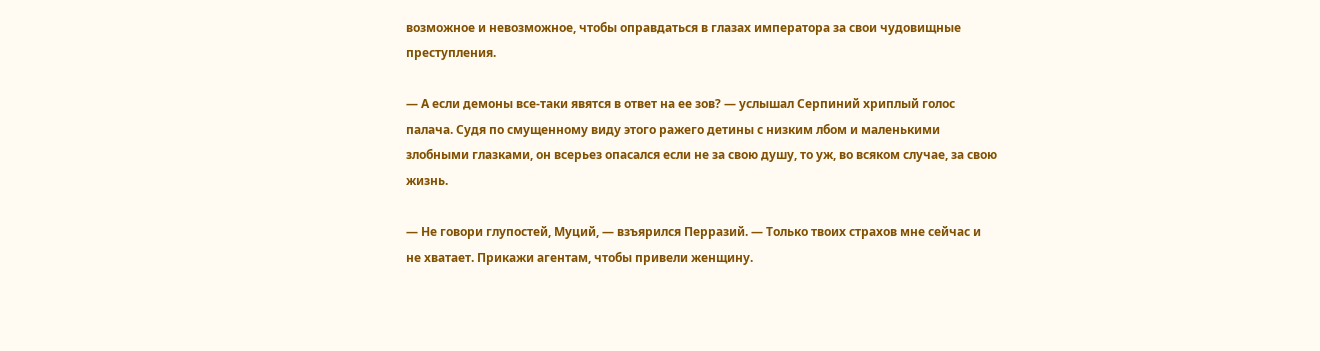возможное и невозможное, чтобы оправдаться в глазах императора за свои чудовищные преступления.

— А если демоны все-таки явятся в ответ на ее зов? — услышал Серпиний хриплый голос палача. Судя по смущенному виду этого ражего детины с низким лбом и маленькими злобными глазками, он всерьез опасался если не за свою душу, то уж, во всяком случае, за свою жизнь.

— Не говори глупостей, Муций, — взъярился Перразий. — Только твоих страхов мне сейчас и не хватает. Прикажи агентам, чтобы привели женщину.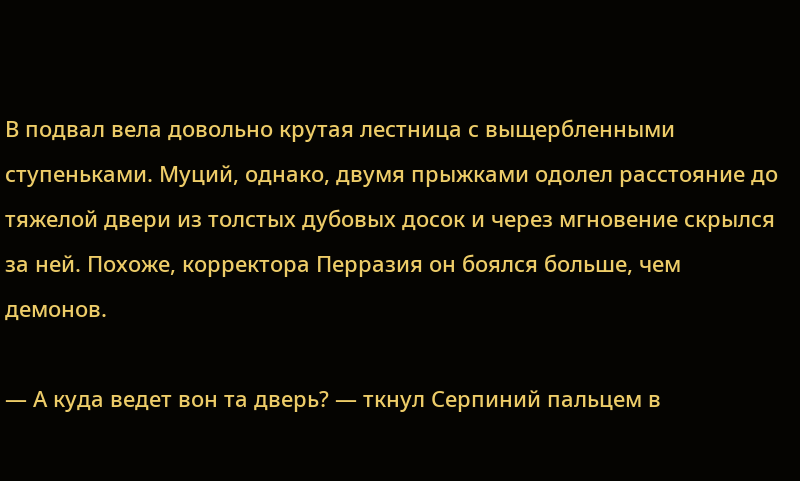В подвал вела довольно крутая лестница с выщербленными ступеньками. Муций, однако, двумя прыжками одолел расстояние до тяжелой двери из толстых дубовых досок и через мгновение скрылся за ней. Похоже, корректора Перразия он боялся больше, чем демонов.

— А куда ведет вон та дверь? — ткнул Серпиний пальцем в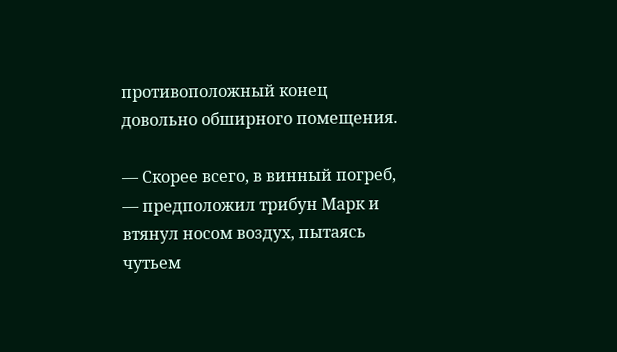противоположный конец довольно обширного помещения.

— Скорее всего, в винный погреб, — предположил трибун Марк и втянул носом воздух, пытаясь чутьем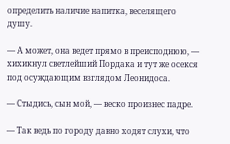определить наличие напитка, веселящего душу.

— А может, она ведет прямо в преисподнюю, — хихикнул светлейший Пордака и тут же осекся под осуждающим взглядом Леонидоса.

— Стыдись, сын мой, — веско произнес падре.

— Так ведь по городу давно ходят слухи, что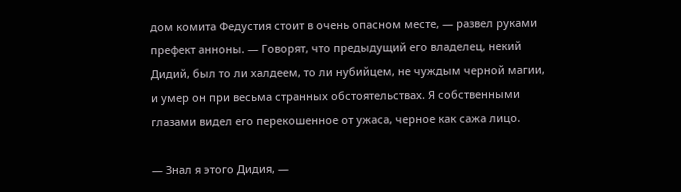дом комита Федустия стоит в очень опасном месте, — развел руками префект анноны. — Говорят, что предыдущий его владелец, некий Дидий, был то ли халдеем, то ли нубийцем, не чуждым черной магии, и умер он при весьма странных обстоятельствах. Я собственными глазами видел его перекошенное от ужаса, черное как сажа лицо.

— Знал я этого Дидия, —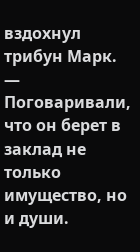вздохнул трибун Марк. — Поговаривали, что он берет в заклад не только имущество, но и души.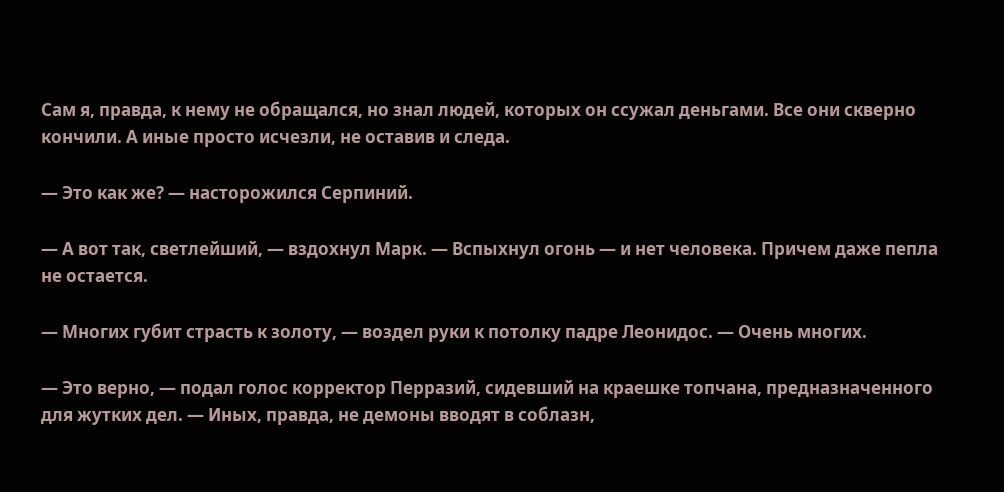Сам я, правда, к нему не обращался, но знал людей, которых он ссужал деньгами. Все они скверно кончили. А иные просто исчезли, не оставив и следа.

— Это как же? — насторожился Серпиний.

— А вот так, светлейший, — вздохнул Марк. — Вспыхнул огонь — и нет человека. Причем даже пепла не остается.

— Многих губит страсть к золоту, — воздел руки к потолку падре Леонидос. — Очень многих.

— Это верно, — подал голос корректор Перразий, сидевший на краешке топчана, предназначенного для жутких дел. — Иных, правда, не демоны вводят в соблазн,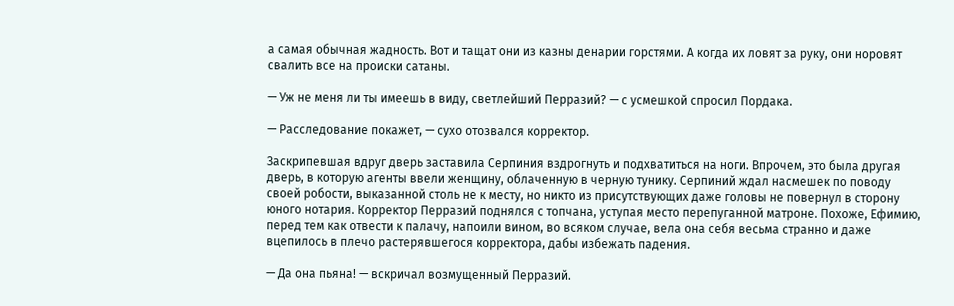а самая обычная жадность. Вот и тащат они из казны денарии горстями. А когда их ловят за руку, они норовят свалить все на происки сатаны.

— Уж не меня ли ты имеешь в виду, светлейший Перразий? — с усмешкой спросил Пордака.

— Расследование покажет, — сухо отозвался корректор.

Заскрипевшая вдруг дверь заставила Серпиния вздрогнуть и подхватиться на ноги. Впрочем, это была другая дверь, в которую агенты ввели женщину, облаченную в черную тунику. Серпиний ждал насмешек по поводу своей робости, выказанной столь не к месту, но никто из присутствующих даже головы не повернул в сторону юного нотария. Корректор Перразий поднялся с топчана, уступая место перепуганной матроне. Похоже, Ефимию, перед тем как отвести к палачу, напоили вином, во всяком случае, вела она себя весьма странно и даже вцепилось в плечо растерявшегося корректора, дабы избежать падения.

— Да она пьяна! — вскричал возмущенный Перразий.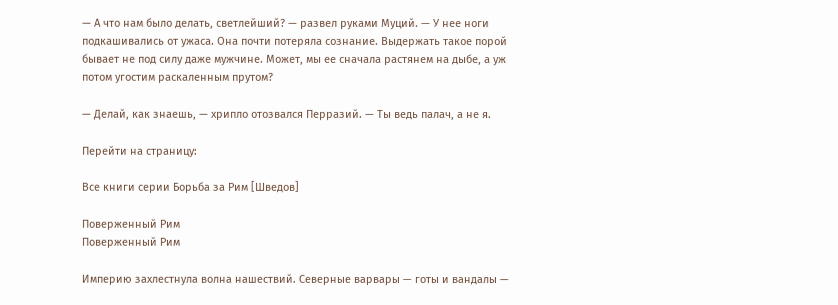— А что нам было делать, светлейший? — развел руками Муций. — У нее ноги подкашивались от ужаса. Она почти потеряла сознание. Выдержать такое порой бывает не под силу даже мужчине. Может, мы ее сначала растянем на дыбе, а уж потом угостим раскаленным прутом?

— Делай, как знаешь, — хрипло отозвался Перразий. — Ты ведь палач, а не я.

Перейти на страницу:

Все книги серии Борьба за Рим [Шведов]

Поверженный Рим
Поверженный Рим

Империю захлестнула волна нашествий. Северные варвары — готы и вандалы —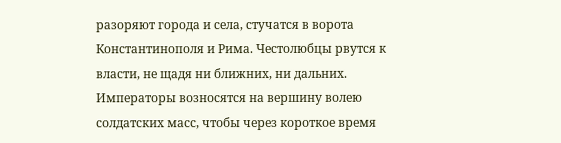разоряют города и села, стучатся в ворота Константинополя и Рима. Честолюбцы рвутся к власти, не щадя ни ближних, ни дальних. Императоры возносятся на вершину волею солдатских масс, чтобы через короткое время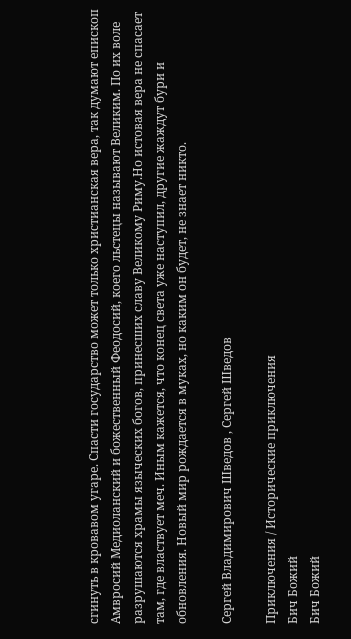сгинуть в кровавом угаре. Спасти государство может только христианская вера, так думают епископ Амвросий Медиоланский и божественный Феодосий, коего льстецы называют Великим. По их воле разрушаются храмы языческих богов, принесших славу Великому Риму.Но истовая вера не спасает там, где властвует меч. Иным кажется, что конец света уже наступил, другие жаждут бури и обновления. Новый мир рождается в муках, но каким он будет, не знает никто.

Сергей Владимирович Шведов , Сергей Шведов

Приключения / Исторические приключения
Бич Божий
Бич Божий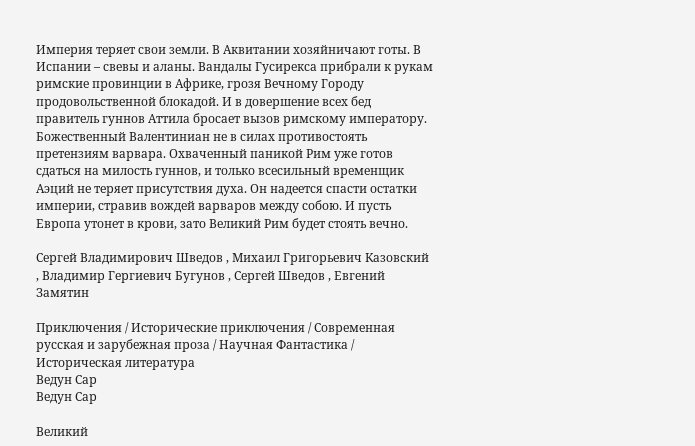Империя теряет свои земли. В Аквитании хозяйничают готы. В Испании – свевы и аланы. Вандалы Гусирекса прибрали к рукам римские провинции в Африке, грозя Вечному Городу продовольственной блокадой. И в довершение всех бед правитель гуннов Аттила бросает вызов римскому императору. Божественный Валентиниан не в силах противостоять претензиям варвара. Охваченный паникой Рим уже готов сдаться на милость гуннов, и только всесильный временщик Аэций не теряет присутствия духа. Он надеется спасти остатки империи, стравив вождей варваров между собою. И пусть Европа утонет в крови, зато Великий Рим будет стоять вечно.

Сергей Владимирович Шведов , Михаил Григорьевич Казовский , Владимир Гергиевич Бугунов , Сергей Шведов , Евгений Замятин

Приключения / Исторические приключения / Современная русская и зарубежная проза / Научная Фантастика / Историческая литература
Ведун Сар
Ведун Сар

Великий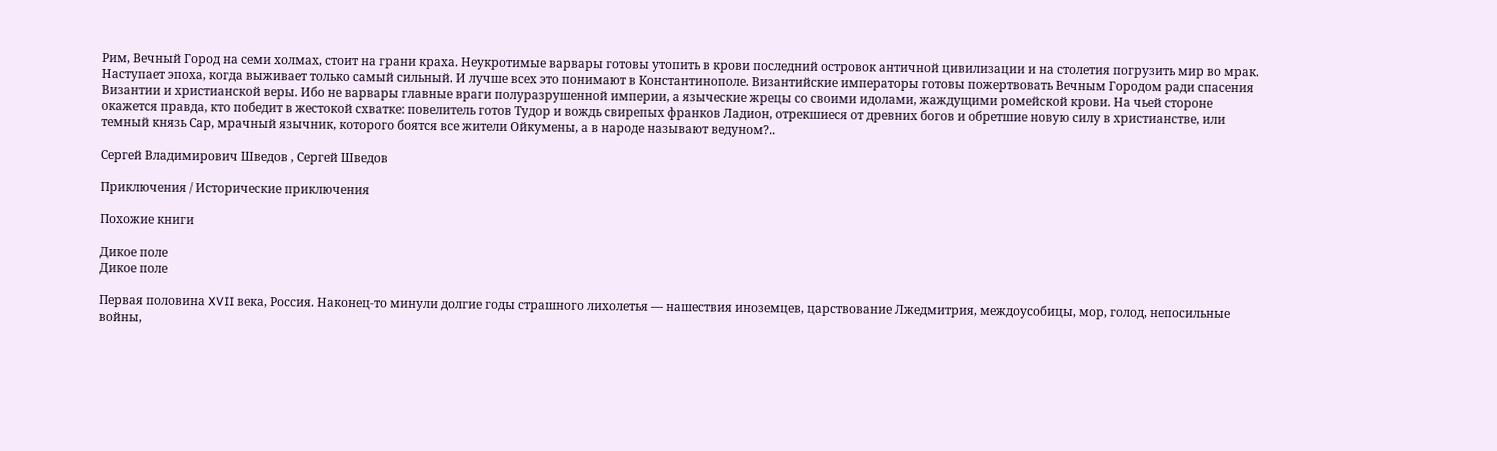Рим, Вечный Город на семи холмах, стоит на грани краха. Неукротимые варвары готовы утопить в крови последний островок античной цивилизации и на столетия погрузить мир во мрак. Наступает эпоха, когда выживает только самый сильный. И лучше всех это понимают в Константинополе. Византийские императоры готовы пожертвовать Вечным Городом ради спасения Византии и христианской веры. Ибо не варвары главные враги полуразрушенной империи, а языческие жрецы со своими идолами, жаждущими ромейской крови. На чьей стороне окажется правда, кто победит в жестокой схватке: повелитель готов Тудор и вождь свирепых франков Ладион, отрекшиеся от древних богов и обретшие новую силу в христианстве, или темный князь Сар, мрачный язычник, которого боятся все жители Ойкумены, а в народе называют ведуном?..

Сергей Владимирович Шведов , Сергей Шведов

Приключения / Исторические приключения

Похожие книги

Дикое поле
Дикое поле

Первая половина XVII века, Россия. Наконец-то минули долгие годы страшного лихолетья — нашествия иноземцев, царствование Лжедмитрия, междоусобицы, мор, голод, непосильные войны,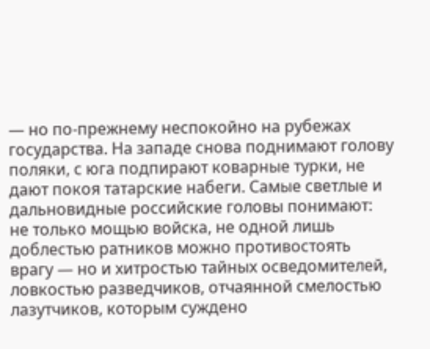— но по-прежнему неспокойно на рубежах государства. На западе снова поднимают голову поляки, с юга подпирают коварные турки, не дают покоя татарские набеги. Самые светлые и дальновидные российские головы понимают: не только мощью войска, не одной лишь доблестью ратников можно противостоять врагу — но и хитростью тайных осведомителей, ловкостью разведчиков, отчаянной смелостью лазутчиков, которым суждено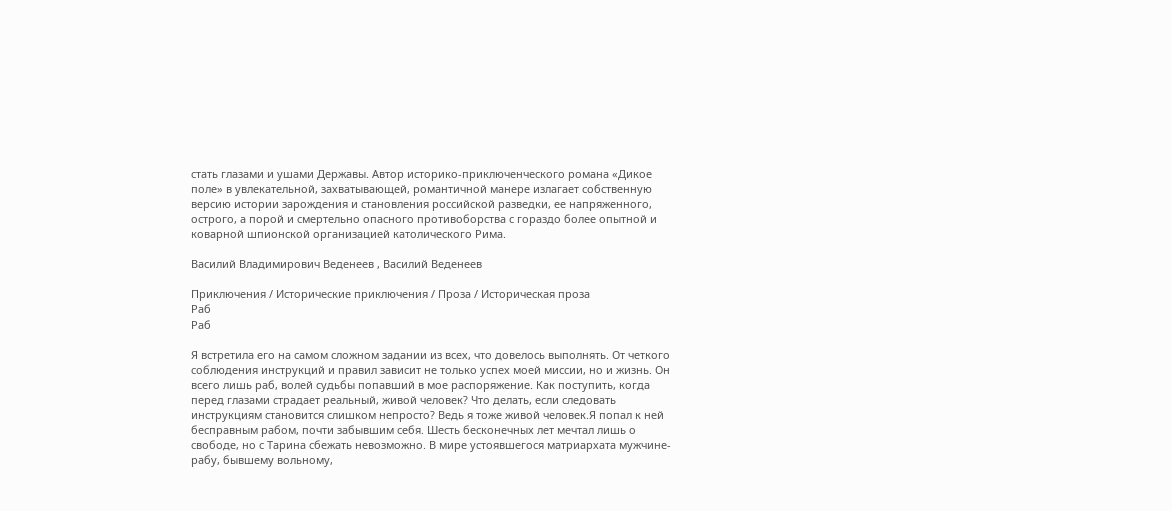стать глазами и ушами Державы. Автор историко-приключенческого романа «Дикое поле» в увлекательной, захватывающей, романтичной манере излагает собственную версию истории зарождения и становления российской разведки, ее напряженного, острого, а порой и смертельно опасного противоборства с гораздо более опытной и коварной шпионской организацией католического Рима.

Василий Владимирович Веденеев , Василий Веденеев

Приключения / Исторические приключения / Проза / Историческая проза
Раб
Раб

Я встретила его на самом сложном задании из всех, что довелось выполнять. От четкого соблюдения инструкций и правил зависит не только успех моей миссии, но и жизнь. Он всего лишь раб, волей судьбы попавший в мое распоряжение. Как поступить, когда перед глазами страдает реальный, живой человек? Что делать, если следовать инструкциям становится слишком непросто? Ведь я тоже живой человек.Я попал к ней бесправным рабом, почти забывшим себя. Шесть бесконечных лет мечтал лишь о свободе, но с Тарина сбежать невозможно. В мире устоявшегося матриархата мужчине-рабу, бывшему вольному,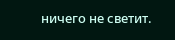ничего не светит.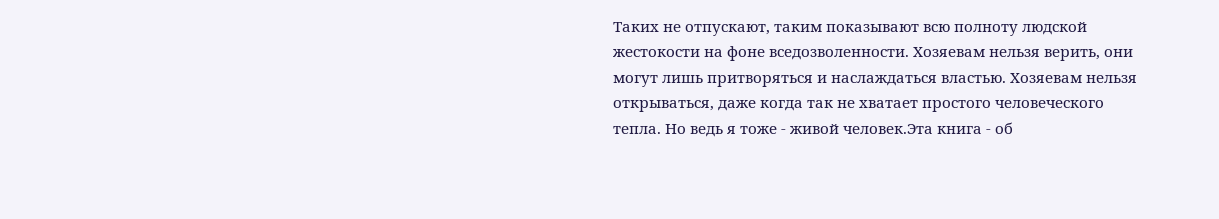Таких не отпускают, таким показывают всю полноту людской жестокости на фоне вседозволенности. Хозяевам нельзя верить, они могут лишь притворяться и наслаждаться властью. Хозяевам нельзя открываться, даже когда так не хватает простого человеческого тепла. Но ведь я тоже - живой человек.Эта книга - об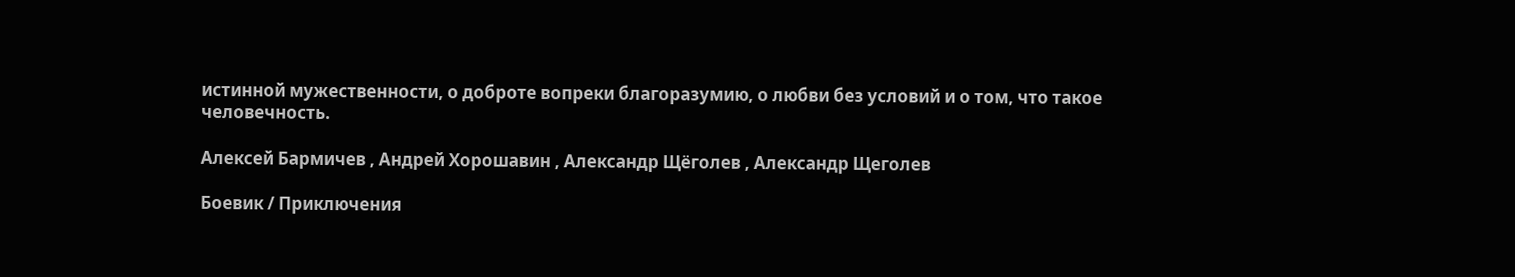истинной мужественности, о доброте вопреки благоразумию, о любви без условий и о том, что такое человечность.

Алексей Бармичев , Андрей Хорошавин , Александр Щёголев , Александр Щеголев

Боевик / Приключения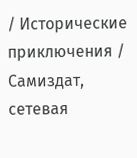/ Исторические приключения / Самиздат, сетевая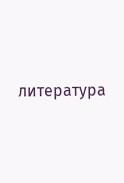литература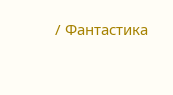/ Фантастика